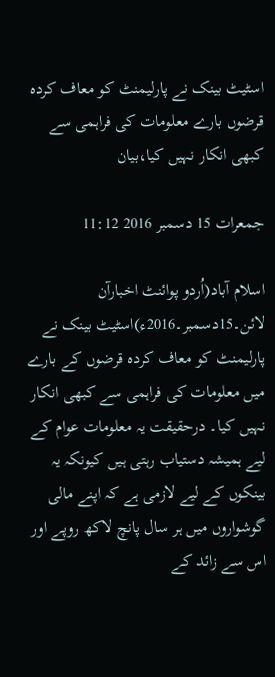اسٹیٹ بینک نے پارلیمنٹ کو معاف کردہ قرضوں بارے معلومات کی فراہمی سے کبھی انکار نہیں کیا،بیان

جمعرات 15 دسمبر 2016 11:12

اسلام آباد(اُردو پوائنٹ اخبارآن لائن۔15دسمبر۔2016ء)اسٹیٹ بینک نے پارلیمنٹ کو معاف کردہ قرضوں کے بارے میں معلومات کی فراہمی سے کبھی انکار نہیں کیا۔ درحقیقت یہ معلومات عوام کے لیے ہمیشہ دستیاب رہتی ہیں کیونکہ یہ بینکوں کے لیے لازمی ہے کہ اپنے مالی گوشواروں میں ہر سال پانچ لاکھ روپے اور اس سے زائد کے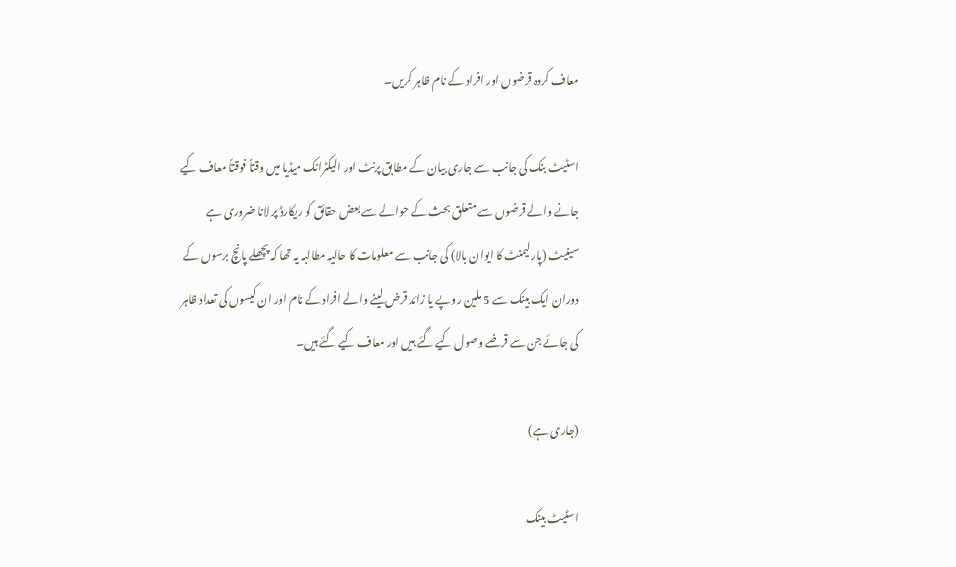معاف کردہ قرضوں اور افراد کے نام ظاہر کریں۔

اسٹیٹ بنک کی جانب سے جاری بیان کے مطابق پرنٹ اور الیکٹرانک میڈیا میں وقتاً فوقتاً معاف کیے جانے والے قرضوں سے متعلق بحث کے حوالے سے بعض حقائق کو ریکارڈ پر لانا ضروری ہے سینیٹ (پارلیمنٹ کا ایوان بالا) کی جانب سے معلومات کا حالیہ مطالبہ یہ تھا کہ پچھلے پانچ برسوں کے دوران ایک بینک سے 5 ملین روپے یا زائد قرض لینے والے افراد کے نام اور ان کیسوں کی تعداد ظاہر کی جائے جن سے قرضے وصول کیے گئے ہیں اور معاف کیے گئے ہیں۔

(جاری ہے)

اسٹیٹ بینک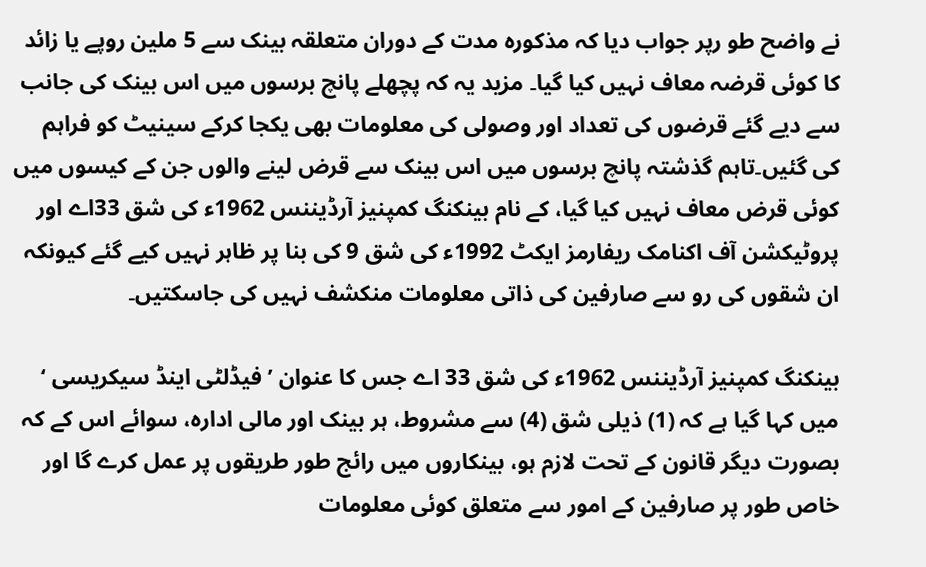نے واضح طو رپر جواب دیا کہ مذکورہ مدت کے دوران متعلقہ بینک سے 5 ملین روپے یا زائد کا کوئی قرضہ معاف نہیں کیا گیا۔ مزید یہ کہ پچھلے پانچ برسوں میں اس بینک کی جانب سے دیے گئے قرضوں کی تعداد اور وصولی کی معلومات بھی یکجا کرکے سینیٹ کو فراہم کی گئیں۔تاہم گذشتہ پانچ برسوں میں اس بینک سے قرض لینے والوں جن کے کیسوں میں کوئی قرض معاف نہیں کیا گیا، کے نام بینکنگ کمپنیز آرڈیننس 1962ء کی شق 33اے اور پروٹیکشن آف اکنامک ریفارمز ایکٹ 1992ء کی شق 9 کی بنا پر ظاہر نہیں کیے گئے کیونکہ ان شقوں کی رو سے صارفین کی ذاتی معلومات منکشف نہیں کی جاسکتیں۔

بینکنگ کمپنیز آرڈیننس 1962ء کی شق 33 اے جس کا عنوان ’فیڈلٹی اینڈ سیکریسی ‘ میں کہا گیا ہے کہ (1) ذیلی شق (4) سے مشروط، ہر بینک اور مالی ادارہ، سوائے اس کے کہ بصورت دیگر قانون کے تحت لازم ہو، بینکاروں میں رائج طور طریقوں پر عمل کرے گا اور خاص طور پر صارفین کے امور سے متعلق کوئی معلومات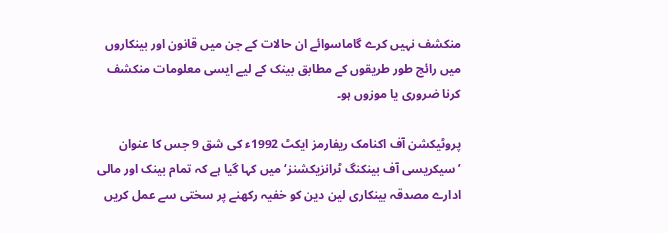منکشف نہیں کرے گاماسوائے ان حالات کے جن میں قانون اور بینکاروں میں رائج طور طریقوں کے مطابق بینک کے لیے ایسی معلومات منکشف کرنا ضروری یا موزوں ہو۔

پروٹیکشن آف اکنامک ریفارمز ایکٹ 1992ء کی شق 9 جس کا عنوان ’سیکریسی آف بینکنگ ٹرانزیکشنز‘ میں کہا گیا ہے کہ تمام بینک اور مالی ادارے مصدقہ بینکاری لین دین کو خفیہ رکھنے پر سختی سے عمل کریں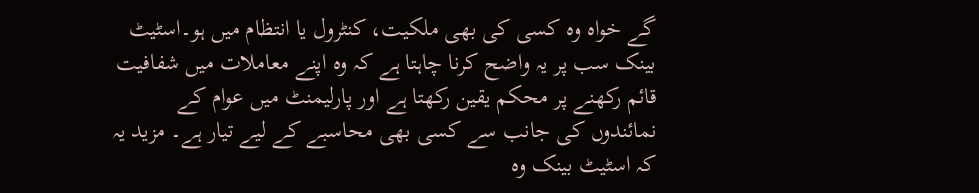گے خواہ وہ کسی کی بھی ملکیت، کنٹرول یا انتظام میں ہو۔اسٹیٹ بینک سب پر یہ واضح کرنا چاہتا ہے کہ وہ اپنے معاملات میں شفافیت قائم رکھنے پر محکم یقین رکھتا ہے اور پارلیمنٹ میں عوام کے نمائندوں کی جانب سے کسی بھی محاسبے کے لیے تیار ہے۔ مزید یہ کہ اسٹیٹ بینک وہ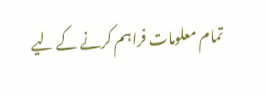تمام معلومات فراہم کرنے کے لیے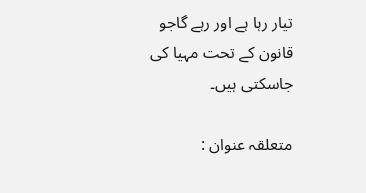تیار رہا ہے اور رہے گاجو قانون کے تحت مہیا کی جاسکتی ہیں۔

متعلقہ عنوان :